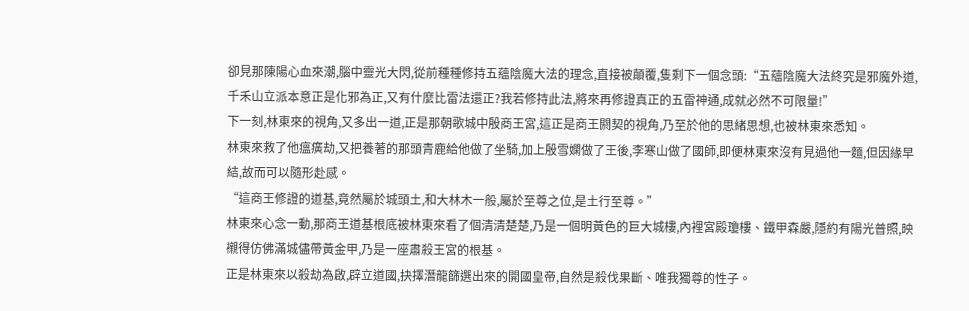卻見那陳陽心血來潮,腦中靈光大閃,從前種種修持五蘊陰魔大法的理念,直接被顛覆,隻剩下一個念頭:“五蘊陰魔大法終究是邪魔外道,千禾山立派本意正是化邪為正,又有什麼比雷法還正?我若修持此法,將來再修證真正的五雷神通,成就必然不可限量!”
下一刻,林東來的視角,又多出一道,正是那朝歌城中殷商王宮,這正是商王閼契的視角,乃至於他的思緒思想,也被林東來悉知。
林東來救了他瘟癀劫,又把養著的那頭青鹿給他做了坐騎,加上殷雪嫻做了王後,李寒山做了國師,即便林東來沒有見過他一麵,但因緣早結,故而可以隨形赴感。
“這商王修證的道基,竟然屬於城頭土,和大林木一般,屬於至尊之位,是土行至尊。”
林東來心念一動,那商王道基根底被林東來看了個清清楚楚,乃是一個明黃色的巨大城樓,內裡宮殿瓊樓、鐵甲森嚴,隱約有陽光普照,映襯得仿佛滿城儘帶黃金甲,乃是一座肅殺王宮的根基。
正是林東來以殺劫為啟,辟立道國,抉擇潛龍篩選出來的開國皇帝,自然是殺伐果斷、唯我獨尊的性子。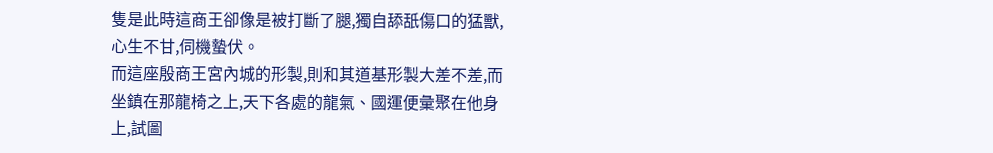隻是此時這商王卻像是被打斷了腿,獨自舔舐傷口的猛獸,心生不甘,伺機蟄伏。
而這座殷商王宮內城的形製,則和其道基形製大差不差,而坐鎮在那龍椅之上,天下各處的龍氣、國運便彙聚在他身上,試圖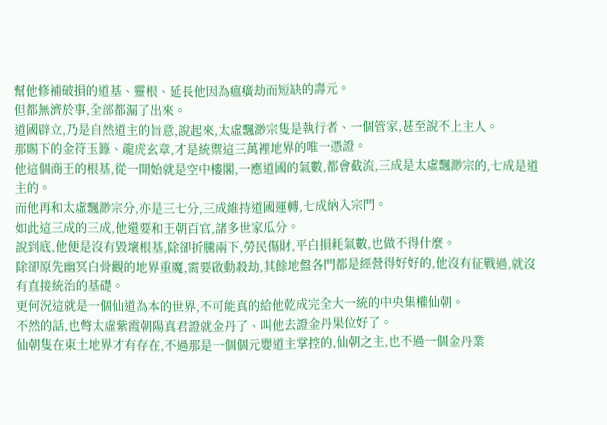幫他修補破損的道基、靈根、延長他因為瘟癀劫而短缺的壽元。
但都無濟於事,全部都漏了出來。
道國辟立,乃是自然道主的旨意,說起來,太虛飄渺宗隻是執行者、一個管家,甚至說不上主人。
那賜下的金符玉籙、龍虎玄章,才是統禦這三萬裡地界的唯一憑證。
他這個商王的根基,從一開始就是空中樓閣,一應道國的氣數,都會截流,三成是太虛飄渺宗的,七成是道主的。
而他再和太虛飄渺宗分,亦是三七分,三成維持道國運轉,七成納入宗門。
如此這三成的三成,他還要和王朝百官,諸多世家瓜分。
說到底,他便是沒有毀壞根基,除卻折騰兩下,勞民傷財,平白損耗氣數,也做不得什麼。
除卻原先幽冥白骨觀的地界重魔,需要啟動殺劫,其餘地盤各門都是經營得好好的,他沒有征戰過,就沒有直接統治的基礎。
更何況這就是一個仙道為本的世界,不可能真的給他乾成完全大一統的中央集權仙朝。
不然的話,也彆太虛紫霞朝陽真君證就金丹了、叫他去證金丹果位好了。
仙朝隻在東土地界才有存在,不過那是一個個元嬰道主掌控的,仙朝之主,也不過一個金丹業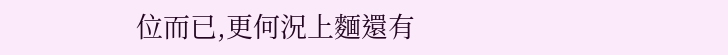位而已,更何況上麵還有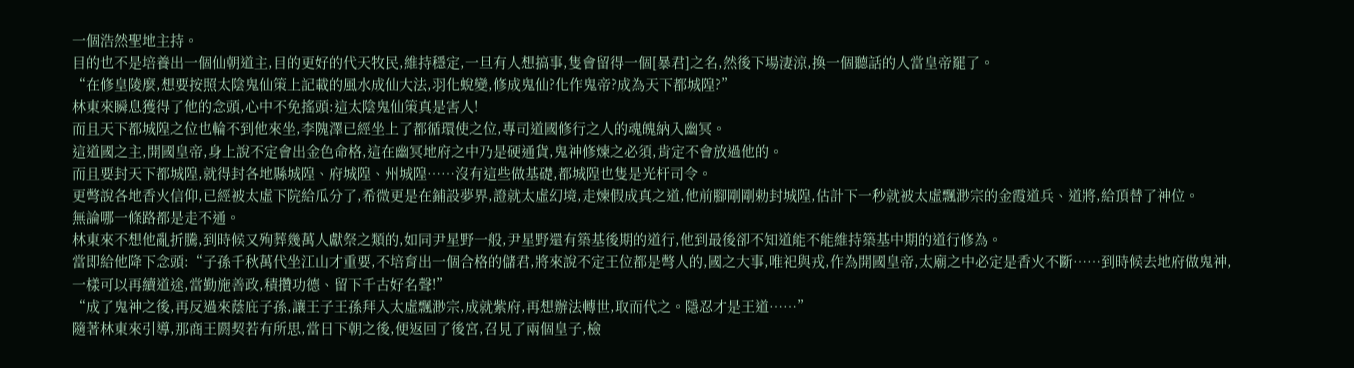一個浩然聖地主持。
目的也不是培養出一個仙朝道主,目的更好的代天牧民,維持穩定,一旦有人想搞事,隻會留得一個[暴君]之名,然後下場淒涼,換一個聽話的人當皇帝罷了。
“在修皇陵麼,想要按照太陰鬼仙策上記載的風水成仙大法,羽化蛻變,修成鬼仙?化作鬼帝?成為天下都城隍?”
林東來瞬息獲得了他的念頭,心中不免搖頭:這太陰鬼仙策真是害人!
而且天下都城隍之位也輪不到他來坐,李隗澤已經坐上了都循環使之位,專司道國修行之人的魂魄納入幽冥。
這道國之主,開國皇帝,身上說不定會出金色命格,這在幽冥地府之中乃是硬通貨,鬼神修煉之必須,肯定不會放過他的。
而且要封天下都城隍,就得封各地縣城隍、府城隍、州城隍……沒有這些做基礎,都城隍也隻是光杆司令。
更彆說各地香火信仰,已經被太虛下院給瓜分了,希微更是在鋪設夢界,證就太虛幻境,走煉假成真之道,他前腳剛剛勅封城隍,估計下一秒就被太虛飄渺宗的金霞道兵、道將,給頂替了神位。
無論哪一條路都是走不通。
林東來不想他亂折騰,到時候又殉葬幾萬人獻祭之類的,如同尹星野一般,尹星野還有築基後期的道行,他到最後卻不知道能不能維持築基中期的道行修為。
當即給他降下念頭:“子孫千秋萬代坐江山才重要,不培育出一個合格的儲君,將來說不定王位都是彆人的,國之大事,唯祀與戎,作為開國皇帝,太廟之中必定是香火不斷……到時候去地府做鬼神,一樣可以再續道途,當勤施善政,積攢功德、留下千古好名聲!”
“成了鬼神之後,再反過來蔭庇子孫,讓王子王孫拜入太虛飄渺宗,成就紫府,再想辦法轉世,取而代之。隱忍才是王道……”
隨著林東來引導,那商王閼契若有所思,當日下朝之後,便返回了後宮,召見了兩個皇子,檢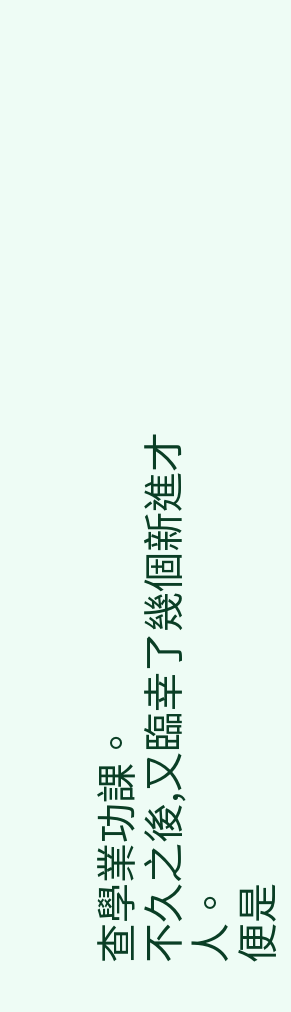查學業功課。
不久之後,又臨幸了幾個新進才人。
便是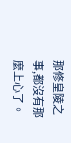那修皇陵之事,都沒有那麼上心了。